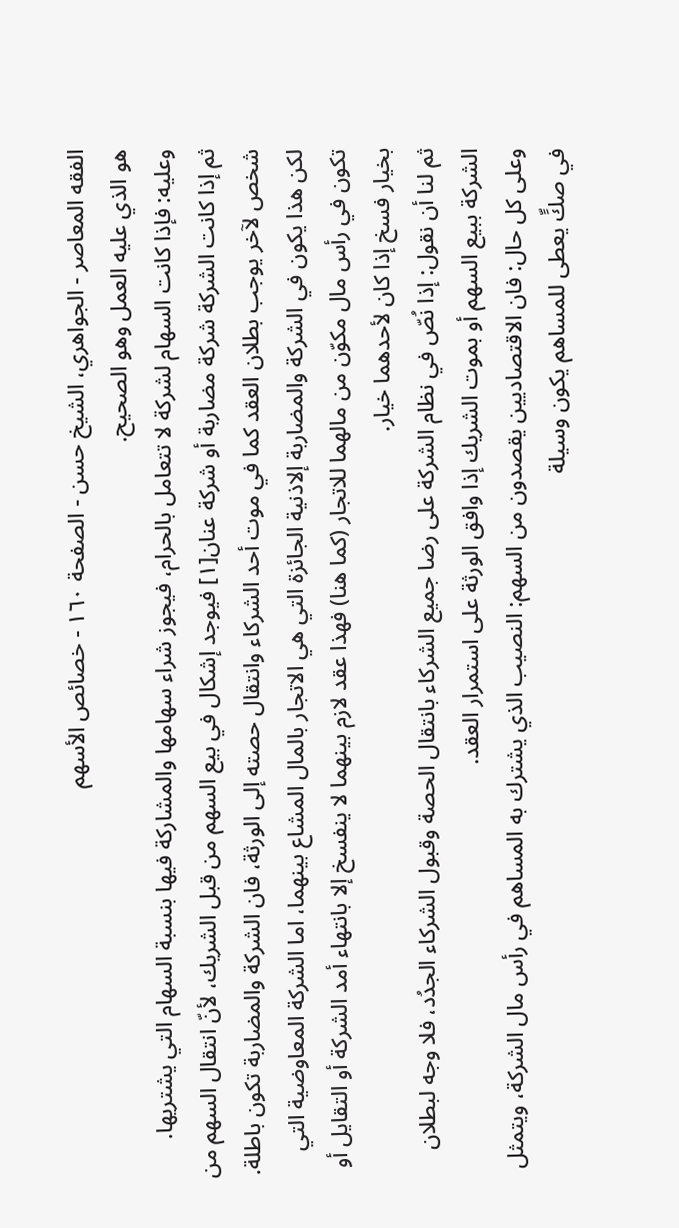الفقه المعاصر - الجواهري، الشيخ حسن - الصفحة ١٦٠ - خصائص الأسهم
هو الذي عليه العمل وهو الصحيح.
وعليه: فإذا كانت السهام لشركة لا تتعامل بالحرام، فيجوز شراء سهامها والمشاركة فيها بنسبة السهام التي يشتريها.
ثم إذا كانت الشركة شركة مضاربة أو شركة عنان[١] فيوجد إشكال في بيع السهم من قبل الشريك، لأنّ انتقال السهم من شخص لآخر يوجب بطلان العقد كما في موت أحد الشركاء وانتقال حصته إلى الورثة، فان الشركة والمضاربة تكون باطلة. لكن هذا يكون في الشركة والمضاربة إلاذنية الجائزة التي هي الاتجار بالمال المشاع بينهما، اما الشركة المعاوضية التي تكون في رأس مال مكوّن من مالهما للاتجار (كما هنا) فهذا عقد لازم بينهما لا ينفسخ إلا بانتهاء أمد الشركة أو التقايل أو بخيار فسخ إذا كان لأحدهما خيار.
ثم لنا أن نقول: إذا نُصّ في نظام الشركة على رضا جميع الشركاء بانتقال الحصة وقبول الشركاء الجدُد، فلا وجه لبطلان الشركة ببيع السهم أو بموت الشريك إذا وافق الورثة على استمرار العقد.
وعلى كل حال: فان الاقتصاديين يقصدون من السهم: النصيب الذي يشترك به المساهم في رأس مال الشركة، ويتمثل في صكٍّ يعطى للمساهم يكون وسيلة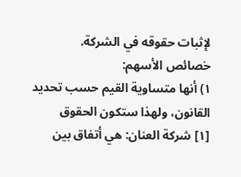لإثبات حقوقه في الشركة.
خصائص الأسهم:
١) أنها متساوية القيم حسب تحديد القانون، ولهذا ستكون الحقوق
[١] شركة العنان: هي أتفاق بين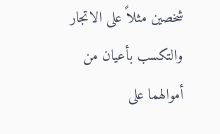شخصين مثلاً على الاتجار والتكسب بأعيان من أموالهما على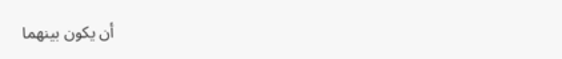أن يكون بينهما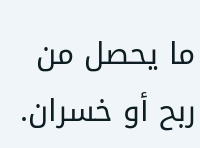ما يحصل من ربح أو خسران.